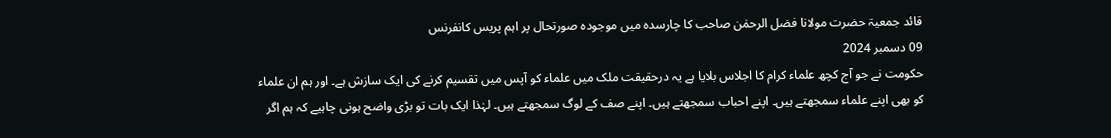قائد جمعیۃ حضرت مولانا فضل الرحمٰن صاحب کا چارسدہ میں موجودہ صورتحال پر اہم پریس کانفرنس
09 دسمبر 2024
حکومت نے جو آج کچھ علماء کرام کا اجلاس بلایا ہے یہ درحقیقت ملک میں علماء کو آپس میں تقسیم کرنے کی ایک سازش ہے۔ اور ہم ان علماء کو بھی اپنے علماء سمجھتے ہیں۔ اپنے احباب سمجھتے ہیں۔ اپنے صف کے لوگ سمجھتے ہیں۔ لہٰذا ایک بات تو بڑی واضح ہونی چاہیے کہ ہم اگر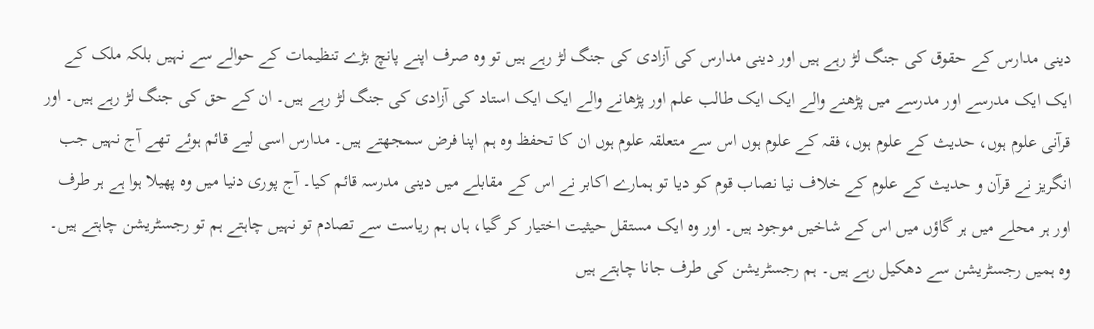دینی مدارس کے حقوق کی جنگ لڑ رہے ہیں اور دینی مدارس کی آزادی کی جنگ لڑ رہے ہیں تو وہ صرف اپنے پانچ بڑے تنظیمات کے حوالے سے نہیں بلکہ ملک کے ایک ایک مدرسے اور مدرسے میں پڑھنے والے ایک ایک طالب علم اور پڑھانے والے ایک ایک استاد کی آزادی کی جنگ لڑ رہے ہیں۔ ان کے حق کی جنگ لڑ رہے ہیں۔ اور قرآنی علوم ہوں، حدیث کے علوم ہوں، فقہ کے علوم ہوں اس سے متعلقہ علوم ہوں ان کا تحفظ وہ ہم اپنا فرض سمجھتے ہیں۔ مدارس اسی لیے قائم ہوئے تھے آج نہیں جب انگریز نے قرآن و حدیث کے علوم کے خلاف نیا نصاب قوم کو دیا تو ہمارے اکابر نے اس کے مقابلے میں دینی مدرسہ قائم کیا۔ آج پوری دنیا میں وہ پھیلا ہوا ہے ہر طرف اور ہر محلے میں ہر گاؤں میں اس کے شاخیں موجود ہیں۔ اور وہ ایک مستقل حیثیت اختیار کر گیا، ہاں ہم ریاست سے تصادم تو نہیں چاہتے ہم تو رجسٹریشن چاہتے ہیں۔ وہ ہمیں رجسٹریشن سے دھکیل رہے ہیں۔ ہم رجسٹریشن کی طرف جانا چاہتے ہیں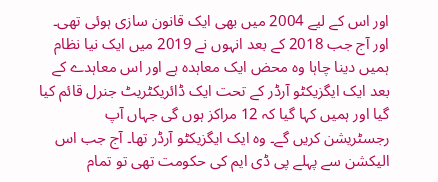اور اس کے لیے 2004 میں بھی ایک قانون سازی ہوئی تھی۔ اور آج جب 2018 کے بعد انہوں نے 2019 میں ایک نیا نظام ہمیں دینا چاہا وہ محض ایک معاہدہ ہے اور اس معاہدے کے بعد ایک ایگزیکٹو آرڈر کے تحت ایک ڈائریکٹریٹ جنرل قائم کیا گیا اور ہمیں کہا گیا کہ 12 مراکز ہوں گی جہاں آپ رجسٹریشن کریں گے۔ وہ ایک ایگزیکٹو آرڈر تھا۔ آج جب اس الیکشن سے پہلے پی ڈی ایم کی حکومت تھی تو تمام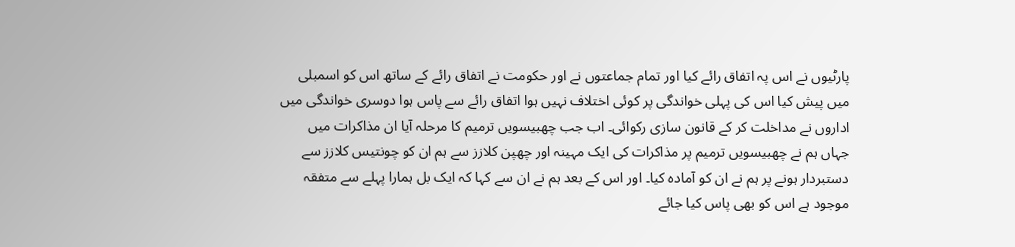پارٹیوں نے اس پہ اتفاق رائے کیا اور تمام جماعتوں نے اور حکومت نے اتفاق رائے کے ساتھ اس کو اسمبلی میں پیش کیا اس کی پہلی خواندگی پر کوئی اختلاف نہیں ہوا اتفاق رائے سے پاس ہوا دوسری خواندگی میں اداروں نے مداخلت کر کے قانون سازی رکوائی۔ اب جب چھبیسویں ترمیم کا مرحلہ آیا ان مذاکرات میں جہاں ہم نے چھبیسویں ترمیم پر مذاکرات کی ایک مہینہ اور چھپن کلازز سے ہم ان کو چونتیس کلازز سے دستبردار ہونے پر ہم نے ان کو آمادہ کیا۔ اور اس کے بعد ہم نے ان سے کہا کہ ایک بل ہمارا پہلے سے متفقہ موجود ہے اس کو بھی پاس کیا جائے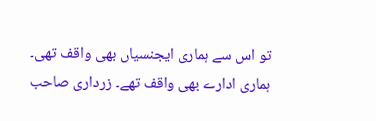تو اس سے ہماری ایجنسیاں بھی واقف تھی۔ ہماری ادارے بھی واقف تھے۔ زرداری صاحب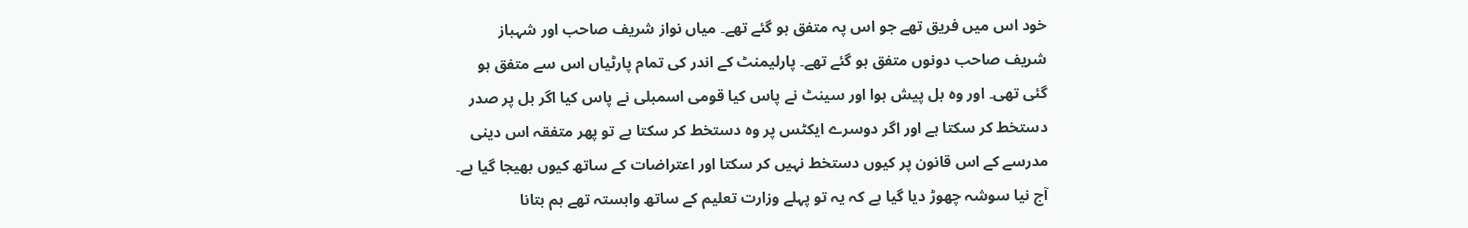خود اس میں فریق تھے جو اس پہ متفق ہو گئے تھے۔ میاں نواز شریف صاحب اور شہباز شریف صاحب دونوں متفق ہو گئے تھے۔ پارلیمنٹ کے اندر کی تمام پارٹیاں اس سے متفق ہو گئی تھی۔ اور وہ بل پیش ہوا اور سینٹ نے پاس کیا قومی اسمبلی نے پاس کیا اگر بل پر صدر دستخط کر سکتا ہے اور اگر دوسرے ایکٹس پر وہ دستخط کر سکتا ہے تو پھر متفقہ اس دینی مدرسے کے اس قانون پر کیوں دستخط نہیں کر سکتا اور اعتراضات کے ساتھ کیوں بھیجا گیا ہے۔ آج نیا سوشہ چھوڑ دیا گیا ہے کہ یہ تو پہلے وزارت تعلیم کے ساتھ وابستہ تھے ہم بتانا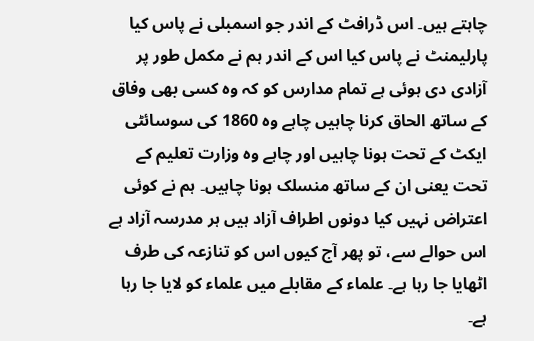چاہتے ہیں۔ اس ڈرافٹ کے اندر جو اسمبلی نے پاس کیا پارلیمنٹ نے پاس کیا اس کے اندر ہم نے مکمل طور پر آزادی دی ہوئی ہے تمام مدارس کو کہ وہ کسی بھی وفاق کے ساتھ الحاق کرنا چاہیں چاہے وہ 1860 کی سوسائٹی ایکٹ کے تحت ہونا چاہیں اور چاہے وہ وزارت تعلیم کے تحت یعنی ان کے ساتھ منسلک ہونا چاہیں۔ ہم نے کوئی اعتراض نہیں کیا دونوں اطراف آزاد ہیں ہر مدرسہ آزاد ہے اس حوالے سے، تو پھر آج کیوں اس کو تنازعہ کی طرف اٹھایا جا رہا ہے۔ علماء کے مقابلے میں علماء کو لایا جا رہا ہے۔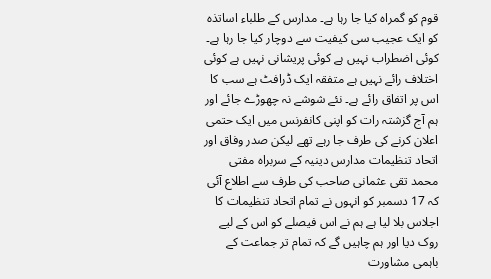قوم کو گمراہ کیا جا رہا ہے۔ مدارس کے طلباء اساتذہ کو ایک عجیب سی کیفیت سے دوچار کیا جا رہا ہے۔ کوئی اضطراب نہیں ہے کوئی پریشانی نہیں ہے کوئی اختلاف رائے نہیں ہے متفقہ ایک ڈرافٹ ہے سب کا اس پر اتفاق رائے ہے۔ نئے شوشے نہ چھوڑے جائے اور ہم آج گزشتہ رات کو اپنی کانفرنس میں ایک حتمی اعلان کرنے کی طرف جا رہے تھے لیکن صدر وفاق اور اتحاد تنظیمات مدارس دینیہ کے سربراہ مفتی محمد تقی عثمانی صاحب کی طرف سے اطلاع آئی کہ 17 دسمبر کو انہوں نے تمام اتحاد تنظیمات کا اجلاس بلا لیا ہے ہم نے اس فیصلے کو اس کے لیے روک دیا اور ہم چاہیں گے کہ تمام تر جماعت کے باہمی مشاورت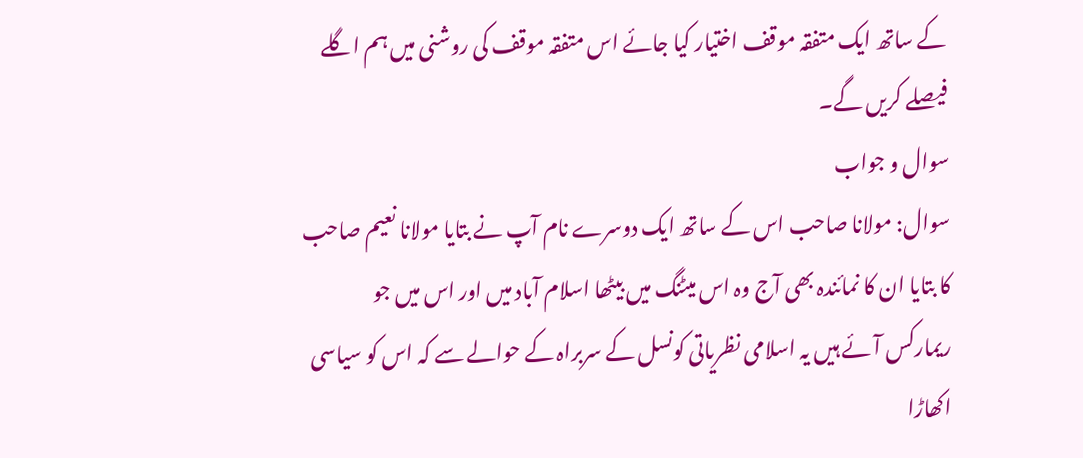کے ساتھ ایک متفقہ موقف اختیار کیا جائے اس متفقہ موقف کی روشنی میں ہم اگلے فیصلے کریں گے۔
سوال و جواب
سوال: مولانا صاحب اس کے ساتھ ایک دوسرے نام آپ نے بتایا مولانا نعیم صاحب کا بتایا ان کا نمائندہ بھی آج وہ اس میٹنگ میں بیٹھا اسلام آباد میں اور اس میں جو ریمارکس آئے ہیں یہ اسلامی نظریاتی کونسل کے سربراہ کے حوالے سے کہ اس کو سیاسی اکھاڑا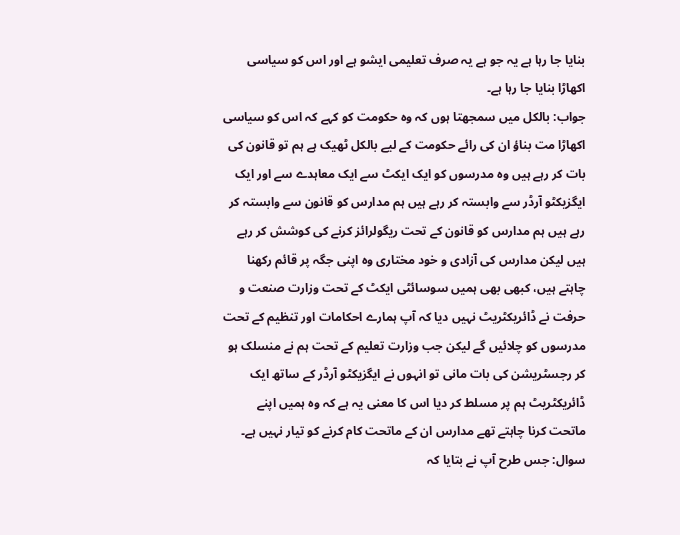بنایا جا رہا ہے یہ جو ہے یہ صرف تعلیمی ایشو ہے اور اس کو سیاسی اکھاڑا بنایا جا رہا ہے۔
جواب: بالکل میں سمجھتا ہوں کہ وہ حکومت کو کہے کہ اس کو سیاسی اکھاڑا مت بناؤ ان کی رائے حکومت کے لیے بالکل ٹھیک ہے ہم تو قانون کی بات کر رہے ہیں وہ مدرسوں کو ایک ایکٹ سے ایک معاہدے سے اور ایک ایگزیکٹو آرڈر سے وابستہ کر رہے ہیں ہم مدارس کو قانون سے وابستہ کر رہے ہیں ہم مدارس کو قانون کے تحت ریگولرائز کرنے کی کوشش کر رہے ہیں لیکن مدارس کی آزادی و خود مختاری وہ اپنی جگہ پر قائم رکھنا چاہتے ہیں، کبھی بھی ہمیں سوسائٹی ایکٹ کے تحت وزارت صنعت و حرفت نے ڈائریکٹریٹ نہیں دیا کہ آپ ہمارے احکامات اور تنظیم کے تحت مدرسوں کو چلائیں گے لیکن جب وزارت تعلیم کے تحت ہم نے منسلک ہو کر رجسٹریشن کی بات مانی تو انہوں نے ایگزیکٹو آرڈر کے ساتھ ایک ڈائریکٹریٹ ہم پر مسلط کر دیا اس کا معنی یہ ہے کہ وہ ہمیں اپنے ماتحت کرنا چاہتے تھے مدارس ان کے ماتحت کام کرنے کو تیار نہیں ہے۔
سوال: جس طرح آپ نے بتایا کہ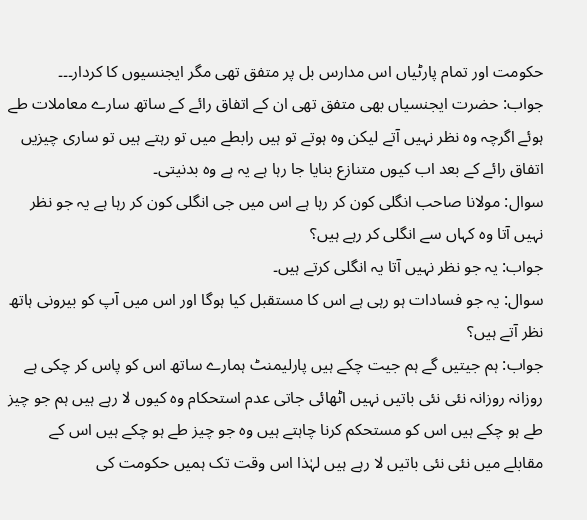حکومت اور تمام پارٹیاں اس مدارس بل پر متفق تھی مگر ایجنسیوں کا کردار۔۔۔
جواب: حضرت ایجنسیاں بھی متفق تھی ان کے اتفاق رائے کے ساتھ سارے معاملات طے ہوئے اگرچہ وہ نظر نہیں آتے لیکن وہ ہوتے تو ہیں رابطے میں تو رہتے ہیں تو ساری چیزیں اتفاق رائے کے بعد اب کیوں متنازع بنایا جا رہا ہے یہ ہے وہ بدنیتی۔
سوال: مولانا صاحب انگلی کون کر رہا ہے اس میں جی انگلی کون کر رہا ہے یہ جو نظر نہیں آتا وہ کہاں سے انگلی کر رہے ہیں؟
جواب: یہ جو نظر نہیں آتا یہ انگلی کرتے ہیں۔
سوال: یہ جو فسادات ہو رہی ہے اس کا مستقبل کیا ہوگا اور اس میں آپ کو بیرونی ہاتھ نظر آتے ہیں؟
جواب: ہم جیتیں گے ہم جیت چکے ہیں پارلیمنٹ ہمارے ساتھ اس کو پاس کر چکی ہے روزانہ روزانہ نئی نئی باتیں نہیں اٹھائی جاتی عدم استحکام وہ کیوں لا رہے ہیں ہم جو چیز طے ہو چکے ہیں اس کو مستحکم کرنا چاہتے ہیں وہ جو چیز طے ہو چکے ہیں اس کے مقابلے میں نئی نئی باتیں لا رہے ہیں لہٰذا اس وقت تک ہمیں حکومت کی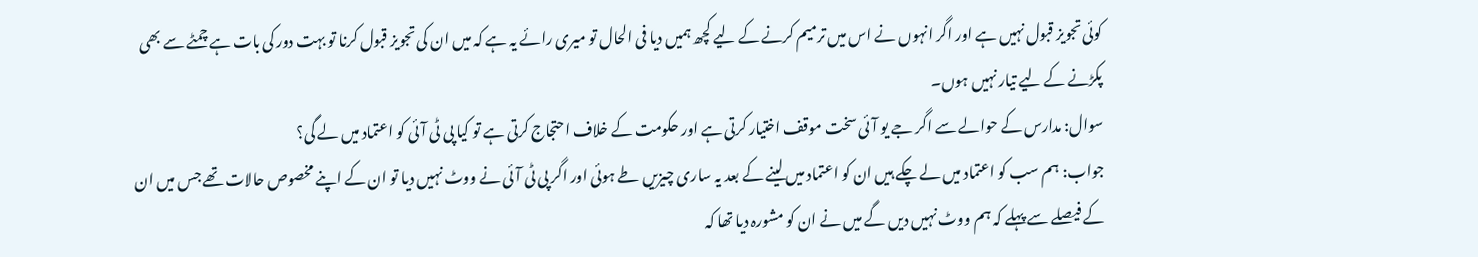کوئی تجویز قبول نہیں ہے اور اگر انہوں نے اس میں ترمیم کرنے کے لیے کچھ ہمیں دیا فی الحال تو میری رائے یہ ہے کہ میں ان کی تجویز قبول کرنا تو بہت دور کی بات ہے چمٹے سے بھی پکڑنے کے لیے تیار نہیں ہوں۔
سوال: مدارس کے حوالے سے اگر جے یو آئی سخت موقف اختیار کرتی ہے اور حکومت کے خلاف احتجاج کرتی ہے تو کیا پی ٹی آئی کو اعتماد میں لے گی؟
جواب: ہم سب کو اعتماد میں لے چکے ہیں ان کو اعتماد میں لینے کے بعد یہ ساری چیزیں طے ہوئی اور اگر پی ٹی آئی نے ووٹ نہیں دیا تو ان کے اپنے مخصوص حالات تھے جس میں ان کے فیصلے سے پہلے کہ ہم ووٹ نہیں دیں گے میں نے ان کو مشورہ دیا تھا کہ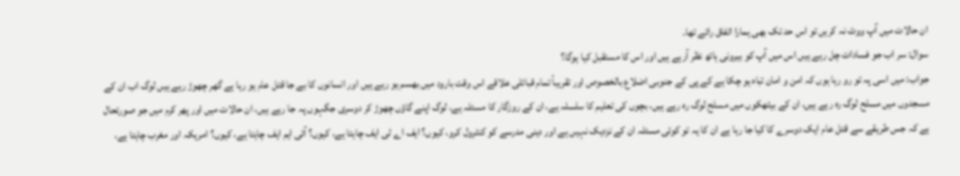ان حالات میں آپ ووٹ نہ کریں تو اس حد تک بھی ہمارا اتفاق رائے تھا۔
سوال: سر اب جو فسادات چل رہے ہیں اس میں آپ کو بیرونی ہاتھ نظر آرہے ہیں اور اس کا مستقبل کیا ہوگا؟
جواب: میں اسی پہ تو رو رہا ہوں کہ امن و امان تباہ ہو چکا ہے کے پی کے جنوبی اضلاع بالخصوص اور تقریباً تمام قبائلی علاقے اس وقت بارود میں بھسم ہو رہے ہیں اور انسانوں کا بے جا قتل عام ہو رہا ہے گھر چھوڑ رہے ہیں لوگ اب ان کے مسجدوں میں مسلح لوگ رہ رہے ہیں، ان کے بیٹھکوں میں مسلح لوگ رہ رہے ہیں، بچوں کی تعلیم کا سلسلہ ہے، ان کے روزگار کا مسئلہ ہے، لوگ اپنے گاؤں چھوڑ کر دوسری جگہوں پہ جا رہے ہیں، ان حالات میں اور پھر کرم میں جو صورتحال ہے کہ جس طریقے سے قتل عام ایک دوسرے کا کیا جا رہا ہے ان کا یہ تو کوئی مسئلہ ان کے نزدیک نہیں ہے اور دینی مدرسے کو کنٹرول کرو، کیوں؟ ایف اے ٹی ایف چاہتا ہے، کیوں؟ آئی ایم ایف چاہتا ہے، کیوں؟ امریکہ اور مغرب چاہتا ہے،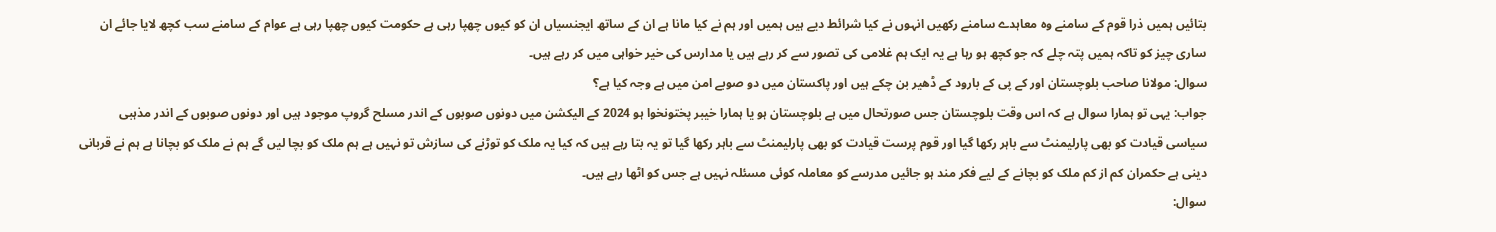بتائیں ہمیں ذرا قوم کے سامنے وہ معاہدے سامنے رکھیں انہوں نے کیا شرائط دیے ہیں ہمیں اور ہم نے کیا مانا ہے ان کے ساتھ ایجنسیاں ان کو کیوں چھپا رہی ہے حکومت کیوں چھپا رہی ہے عوام کے سامنے سب کچھ لایا جائے ان ساری چیز کو تاکہ ہمیں پتہ چلے کہ جو کچھ ہو رہا ہے یہ ایک ہم غلامی کی تصور سے کر رہے ہیں یا مدارس کی خیر خواہی میں کر رہے ہیں۔
سوال: مولانا صاحب بلوچستان اور کے پی کے بارود کے ڈھیر بن چکے ہیں اور پاکستان میں دو صوبے امن میں ہے وجہ کیا ہے؟
جواب: یہی تو ہمارا سوال ہے کہ اس وقت بلوچستان جس صورتحال میں ہے بلوچستان ہو یا ہمارا خیبر پختونخوا ہو 2024 کے الیکشن میں دونوں صوبوں کے اندر مسلح گروپ موجود ہیں اور دونوں صوبوں کے اندر مذہبی سیاسی قیادت کو بھی پارلیمنٹ سے باہر رکھا گیا اور قوم پرست قیادت کو بھی پارلیمنٹ سے باہر رکھا گیا تو یہ بتا رہے ہیں کہ کیا یہ ملک کو توڑنے کی سازش تو نہیں ہے ہم ملک کو بچا لیں گے ہم نے ملک کو بچانا ہے ہم نے قربانی دینی ہے حکمران کم از کم ملک کو بچانے کے لیے فکر مند ہو جائیں مدرسے کو معاملہ کوئی مسئلہ نہیں ہے جس کو اٹھا رہے ہیں۔
سوال: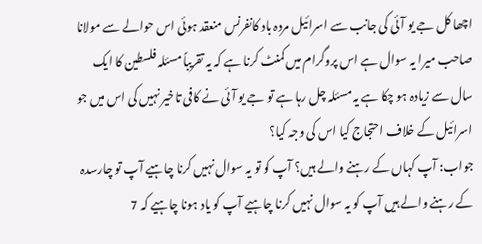اچھا کل جے یو آئی کی جانب سے اسرائیل مردہ باد کانفرنس منعقد ہوئی اس حوالے سے مولانا صاحب میرا یہ سوال ہے اس پروگرام میں کمنٹ کرنا ہے کہ یہ تقریباً مسئلہ فلسطین کا ایک سال سے زیادہ ہو چکا ہے یہ مسئلہ چل رہا ہے تو جے یو آئی نے کافی تاخیر نہیں کی اس میں جو اسرائیل کے خلاف احتجاج کیا اس کی وجہ کیا؟
جواب: آپ کہاں کے رہنے والے ہیں؟ آپ کو تو یہ سوال نہیں کرنا چاہیے آپ تو چارسدہ کے رہنے والے ہیں آپ کو یہ سوال نہیں کرنا چاہیے آپ کو یاد ہونا چاہیے کہ 7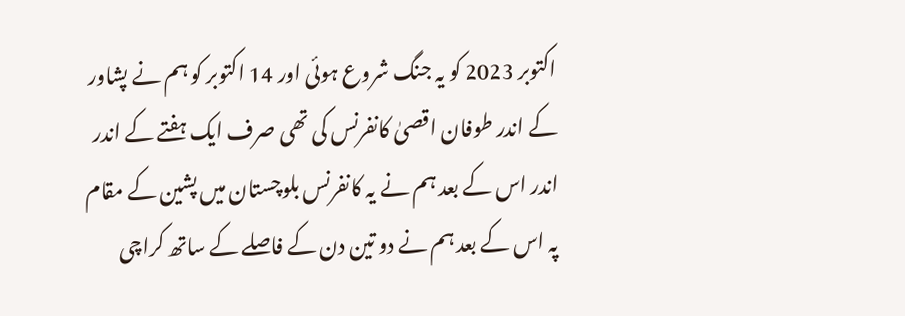اکتوبر 2023 کو یہ جنگ شروع ہوئی اور 14 اکتوبر کو ہم نے پشاور کے اندر طوفان اقصیٰ کانفرنس کی تھی صرف ایک ہفتے کے اندر اندر اس کے بعد ہم نے یہ کانفرنس بلوچستان میں پشین کے مقام پہ اس کے بعد ہم نے دو تین دن کے فاصلے کے ساتھ کراچی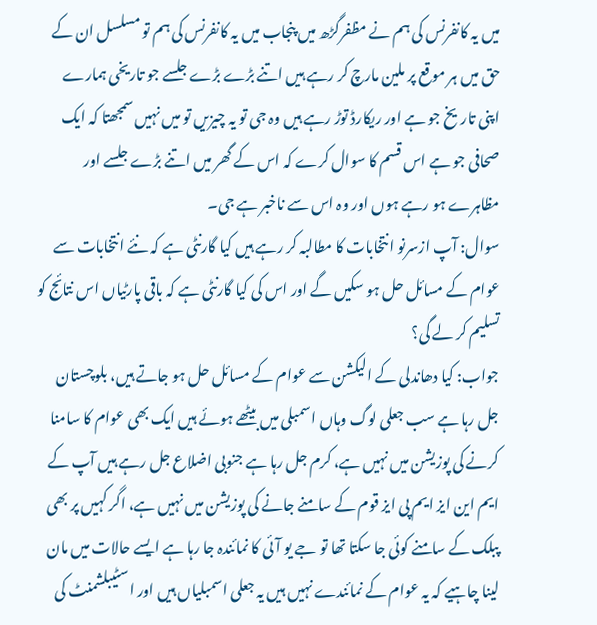میں یہ کانفرنس کی ہم نے مظفرگڑھ میں پنجاب میں یہ کانفرنس کی ہم تو مسلسل ان کے حق میں ہر موقع پر ملین مارچ کر رہے ہیں اتنے بڑے بڑے جلسے جو تاریخی ہمارے اپنی تاریخ جو ہے اور ریکارڈ توڑ رہے ہیں وہ جی تو یہ چیزیں تو میں نہیں سمجھتا کہ ایک صحافی جو ہے اس قسم کا سوال کرے کہ اس کے گھر میں اتنے بڑے جلسے اور مظاہرے ہو رہے ہوں اور وہ اس سے ناخبر ہے جی۔
سوال: آپ ازسرنو انتخابات کا مطالبہ کر رہے ہیں کیا گارنٹی ہے کہ نئے انتخابات سے عوام کے مسائل حل ہو سکیں گے اور اس کی کیا گارنٹی ہے کہ باقی پارٹیاں اس نتائج کو تسلیم کر لے گی؟
جواب: کیا دھاندلی کے الیکشن سے عوام کے مسائل حل ہو جاتے ہیں، بلوچستان جل رہا ہے سب جعلی لوگ وہاں اسمبلی میں بیٹھے ہوئے ہیں ایک بھی عوام کا سامنا کرنے کی پوزیشن میں نہیں ہے، کرم جل رہا ہے جنوبی اضلاع جل رہے ہیں آپ کے ایم این ایز ایم پی ایز قوم کے سامنے جانے کی پوزیشن میں نہیں ہے، اگر کہیں پر بھی پبلک کے سامنے کوئی جا سکتا تھا تو جے یو آئی کا نمائندہ جا رہا ہے ایسے حالات میں مان لینا چاہیے کہ یہ عوام کے نمائندے نہیں ہیں یہ جعلی اسمبلیاں ہیں اور اسٹیبلشمنٹ کی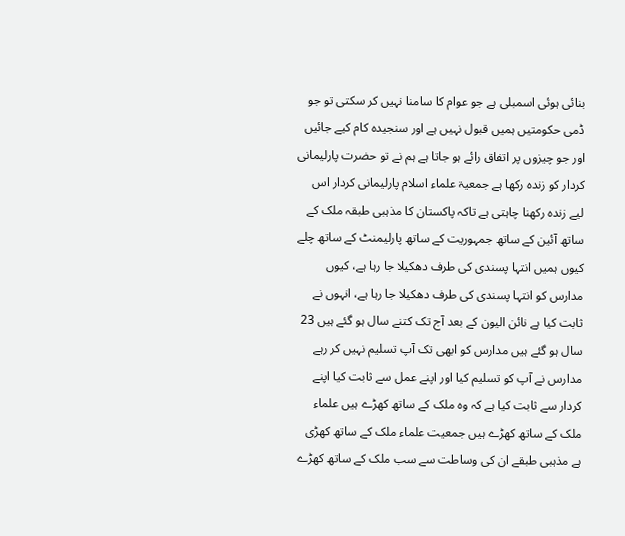بنائی ہوئی اسمبلی ہے جو عوام کا سامنا نہیں کر سکتی تو جو ڈمی حکومتیں ہمیں قبول نہیں ہے اور سنجیدہ کام کیے جائیں اور جو چیزوں پر اتفاق رائے ہو جاتا ہے ہم نے تو حضرت پارلیمانی کردار کو زندہ رکھا ہے جمعیۃ علماء اسلام پارلیمانی کردار اس لیے زندہ رکھنا چاہتی ہے تاکہ پاکستان کا مذہبی طبقہ ملک کے ساتھ آئین کے ساتھ جمہوریت کے ساتھ پارلیمنٹ کے ساتھ چلے کیوں ہمیں انتہا پسندی کی طرف دھکیلا جا رہا ہے، کیوں مدارس کو انتہا پسندی کی طرف دھکیلا جا رہا ہے، انہوں نے ثابت کیا ہے نائن الیون کے بعد آج تک کتنے سال ہو گئے ہیں 23 سال ہو گئے ہیں مدارس کو ابھی تک آپ تسلیم نہیں کر رہے مدارس نے آپ کو تسلیم کیا اور اپنے عمل سے ثابت کیا اپنے کردار سے ثابت کیا ہے کہ وہ ملک کے ساتھ کھڑے ہیں علماء ملک کے ساتھ کھڑے ہیں جمعیت علماء ملک کے ساتھ کھڑی ہے مذہبی طبقے ان کی وساطت سے سب ملک کے ساتھ کھڑے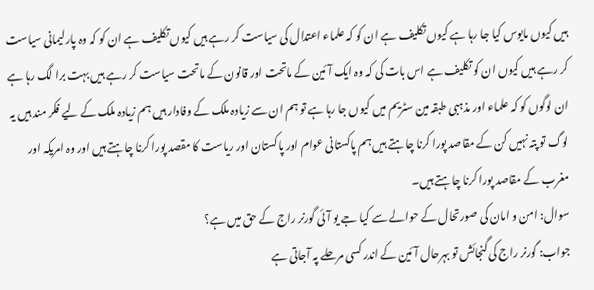ہیں کیوں مایوس کیا جا رہا ہے کیوں تکلیف ہے ان کو کہ علماء اعتدال کی سیاست کر رہے ہیں کیوں تکلیف ہے ان کو کہ وہ پارلیمانی سیاست کر رہے ہیں کیوں ان کو تکلیف ہے اس بات کی کہ وہ ایک آئین کے ماتحت اور قانون کے ماتحت سیاست کر رہے ہیں بہت برا لگ رہا ہے ان لوگوں کو کہ علماء اور مذہبی طبقہ مین سٹریم میں کیوں جا رہا ہے تو ہم ان سے زیادہ ملک کے وفادار ہیں ہم زیادہ ملک کے لیے فکر مند ہیں یہ لوگ تو پتہ نہیں کن کے مقاصد پورا کرنا چاہتے ہیں ہم پاکستانی عوام اور پاکستان اور ریاست کا مقصد پورا کرنا چاہتے ہیں اور وہ امریکہ اور مغرب کے مقاصد پورا کرنا چاہتے ہیں۔
سوال: امن و امان کی صورتحال کے حوالے سے کیا جے یو آئی گورنر راج کے حق میں ہے؟
جواب: گورنر راج کی گنجائش تو بہرحال آئین کے اندر کسی مرحلے پہ آجاتی ہے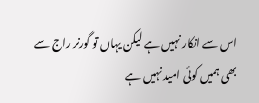اس سے انکار نہیں ہے لیکن یہاں تو گورنر راج سے بھی ہمیں کوئی امید نہیں ہے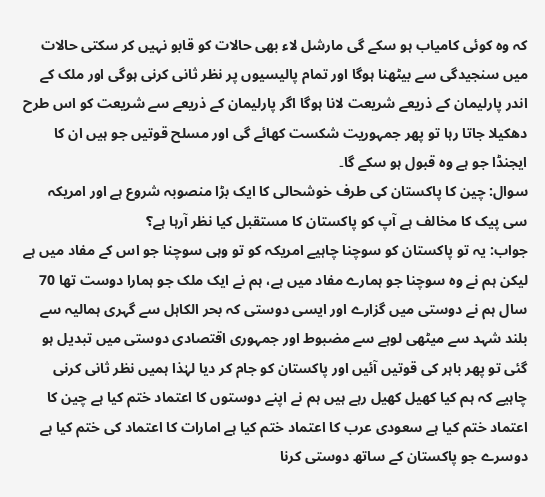کہ وہ کوئی کامیاب ہو سکے گی مارشل لاء بھی حالات کو قابو نہیں کر سکتی حالات میں سنجیدگی سے بیٹھنا ہوگا اور تمام پالیسیوں پر نظر ثانی کرنی ہوگی اور ملک کے اندر پارلیمان کے ذریعے شریعت لانا ہوگا اگر پارلیمان کے ذریعے سے شریعت کو اس طرح دھکیلا جاتا رہا تو پھر جمہوریت شکست کھائے گی اور مسلح قوتیں جو ہیں ان کا ایجنڈا جو ہے وہ قبول ہو سکے گا۔
سوال: چین کا پاکستان کی طرف خوشحالی کا ایک بڑا منصوبہ شروع ہے اور امریکہ سی پیک کا مخالف ہے آپ کو پاکستان کا مستقبل کیا نظر آرہا ہے؟
جواب: یہ تو پاکستان کو سوچنا چاہیے امریکہ کو تو وہی سوچنا جو اس کے مفاد میں ہے لیکن ہم نے وہ سوچنا جو ہمارے مفاد میں ہے، ہم نے ایک ملک جو ہمارا دوست تھا 70 سال ہم نے دوستی میں گزارے اور ایسی دوستی کہ بحر الکاہل سے گہری ہمالیہ سے بلند شہد سے میٹھی لوہے سے مضبوط اور جمہوری اقتصادی دوستی میں تبدیل ہو گئی تو پھر باہر کی قوتیں آئیں اور پاکستان کو جام کر دیا لہٰذا ہمیں نظر ثانی کرنی چاہیے کہ ہم کیا کھیل کھیل رہے ہیں ہم نے اپنے دوستوں کا اعتماد ختم کیا ہے چین کا اعتماد ختم کیا ہے سعودی عرب کا اعتماد ختم کیا ہے امارات کا اعتماد کی ختم کیا ہے دوسرے جو پاکستان کے ساتھ دوستی کرنا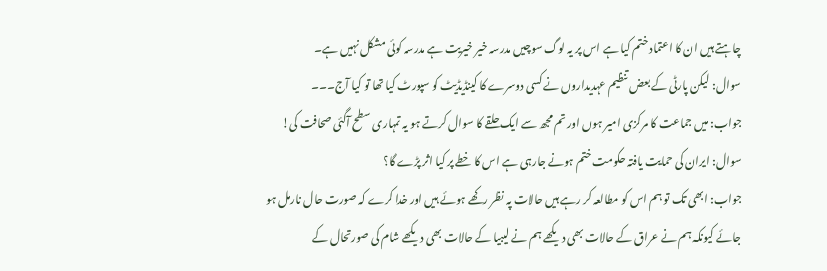چاہتے ہیں ان کا اعتماد ختم کیا ہے اس پر یہ لوگ سوچیں مدرسہ خیر خیریت ہے مدرسہ کوئی مشکل نہیں ہے۔
سوال: لیکن پارٹی کے بعض تنظیم عہدیداروں نے کسی دوسرے کا کینڈیڈیٹ کو سپورٹ کیا تھا تو کیا آج۔۔۔
جواب: میں جماعت کا مرکزی امیر ہوں اور تم مجھ سے ایک حلقے کا سوال کرتے ہو یہ تمہاری سطح آگئی صحافت کی!
سوال: ایران کی حمایت یافتہ حکومت ختم ہونے جارہی ہے اس کا خطے پر کیا اثر پڑے گا؟
جواب: ابھی تک تو ہم اس کو مطالعہ کر رہے ہیں حالات پہ نظر رکھے ہوئے ہیں اور خدا کرے کہ صورت حال نارمل ہو جائے کیونکہ ہم نے عراق کے حالات بھی دیکھے ہم نے لیبیا کے حالات بھی دیکھے شام کی صورتحال کے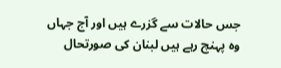جس حالات سے گزرے ہیں اور آج جہاں وہ پہنچ رہے ہیں لبنان کی صورتحال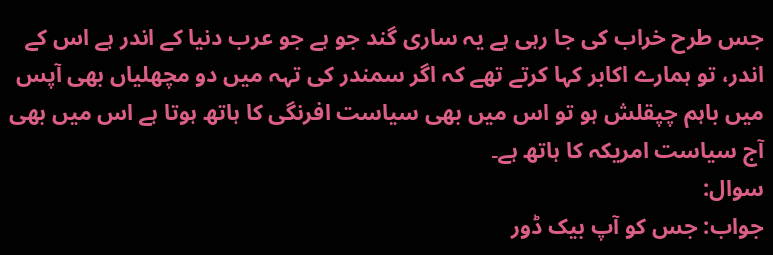جس طرح خراب کی جا رہی ہے یہ ساری گند جو ہے جو عرب دنیا کے اندر ہے اس کے اندر، تو ہمارے اکابر کہا کرتے تھے کہ اگر سمندر کی تہہ میں دو مچھلیاں بھی آپس میں باہم چپقلش ہو تو اس میں بھی سیاست افرنگی کا ہاتھ ہوتا ہے اس میں بھی آج سیاست امریکہ کا ہاتھ ہے۔
سوال:
جواب: جس کو آپ بیک ڈور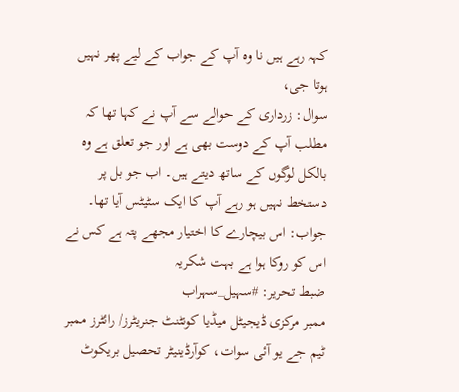کہہ رہے ہیں نا وہ آپ کے جواب کے لیے پھر نہیں ہوتا جی،
سوال: زرداری کے حوالے سے آپ نے کہا تھا کہ مطلب آپ کے دوست بھی ہے اور جو تعلق ہے وہ بالکل لوگوں کے ساتھ دیتے ہیں۔ اب جو بل پر دستخط نہیں ہو رہے آپ کا ایک سٹیٹس آیا تھا۔
جواب: اس بیچارے کا اختیار مجھے پتہ ہے کس نے اس کو روکا ہوا ہے بہت شکریہ
ضبط تحریر: #سہیل_سہراب
ممبر مرکزی ڈیجیٹل میڈیا کونٹنٹ جنریٹرز/ رائٹرز ممبر ٹیم جے یو آئی سوات، کوآرڈینیٹر تحصیل بریکوٹ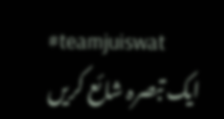#teamjuiswat
ایک تبصرہ شائع کریں